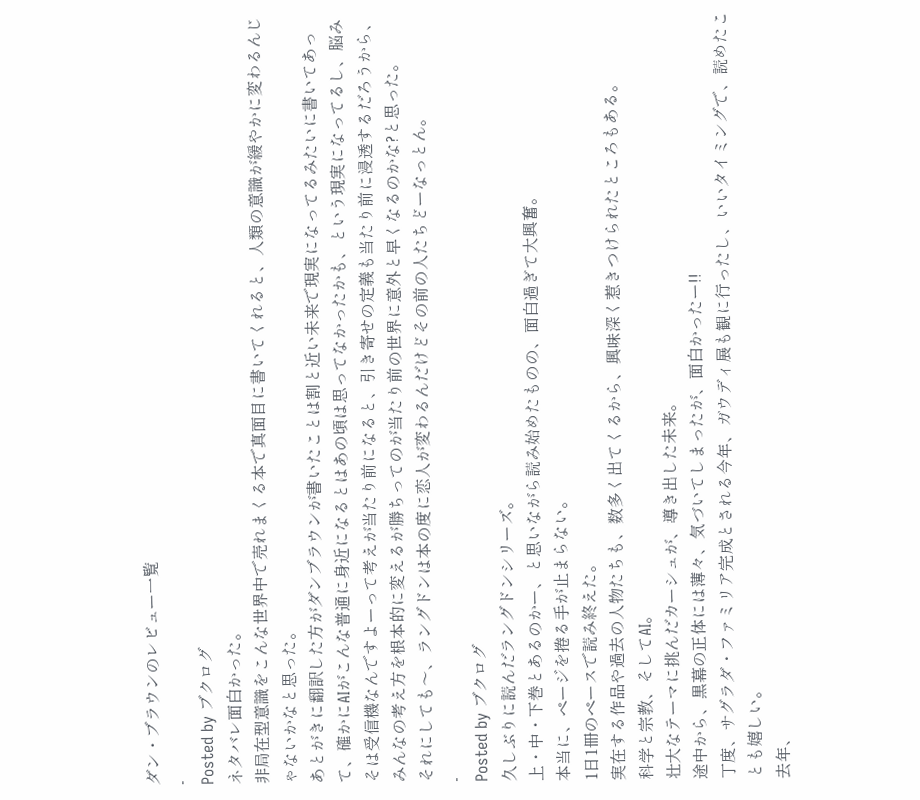ダン・ブラウンのレビュー一覧
-
Posted by ブクログ
ネタバレ面白かった。
非局在型意識をこんな世界中で売れまくる本で真面目に書いてくれると、人類の意識が緩やかに変わるんじゃないかなと思った。
あとがきに翻訳した方がダンブラウンが書いたことは割と近い未来で現実になってるみたいに書いてあって、確かにAIがこんな普通に身近になるとはあの頃は思ってなかったかも、という現実になってるし、脳みそは受信機なんですよーって考えが当たり前になると、引き寄せの定義も当たり前に浸透するだろうから、みんなの考え方を根本的に変えるが勝ちってのが当たり前の世界に意外と早くなるのかな?と思った。
それにしても〜、ラングドンは本の度に恋人が変わるんだけどその前の人たちどーなっとん。
-
Posted by ブクログ
久しぶりに読んだラングドンシリーズ。
上・中・下巻とあるのかー、と思いながら読み始めたものの、面白過ぎて大興奮。
本当に、ページを捲る手が止まらない。
1日1冊のペースで読み終えた。
実在する作品や過去の人物たちも、数多く出てくるから、興味深く惹きつけられたところもある。
科学と宗教、そしてAI。
壮大なテーマに挑んだカーシュが、導き出した未来。
途中から、黒幕の正体には薄々、気づいてしまったが、面白かったー!!
丁度、サグラダ・ファミリア完成とされる今年、ガウディ展も観に行ったし、いいタイミングで、読めたことも嬉しい。
去年、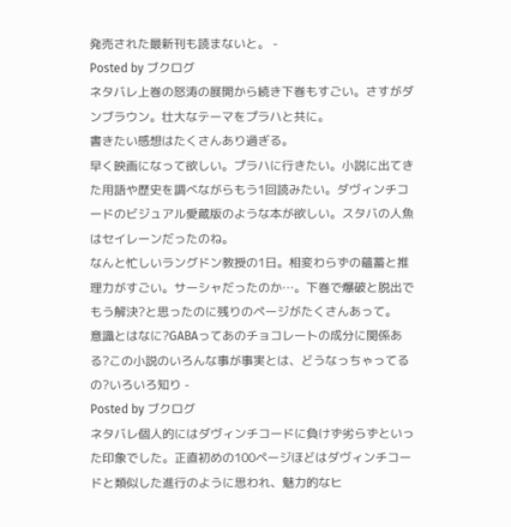発売された最新刊も読まないと。 -
Posted by ブクログ
ネタバレ上巻の怒涛の展開から続き下巻もすごい。さすがダンブラウン。壮大なテーマをプラハと共に。
書きたい感想はたくさんあり過ぎる。
早く映画になって欲しい。プラハに行きたい。小説に出てきた用語や歴史を調べながらもう1回読みたい。ダヴィンチコードのビジュアル愛蔵版のような本が欲しい。スタバの人魚はセイレーンだったのね。
なんと忙しいラングドン教授の1日。相変わらずの蘊蓄と推理力がすごい。サーシャだったのか…。下巻で爆破と脱出でもう解決?と思ったのに残りのページがたくさんあって。
意識とはなに?GABAってあのチョコレートの成分に関係ある?この小説のいろんな事が事実とは、どうなっちゃってるの?いろいろ知り -
Posted by ブクログ
ネタバレ個人的にはダヴィンチコードに負けず劣らずといった印象でした。正直初めの100ページほどはダヴィンチコードと類似した進行のように思われ、魅力的なヒ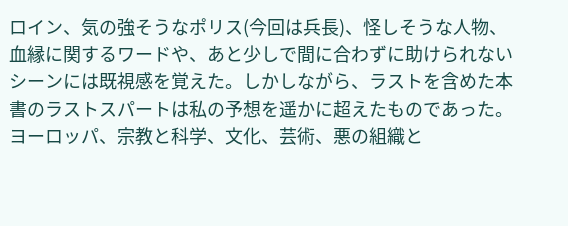ロイン、気の強そうなポリス(今回は兵長)、怪しそうな人物、血縁に関するワードや、あと少しで間に合わずに助けられないシーンには既視感を覚えた。しかしながら、ラストを含めた本書のラストスパートは私の予想を遥かに超えたものであった。
ヨーロッパ、宗教と科学、文化、芸術、悪の組織と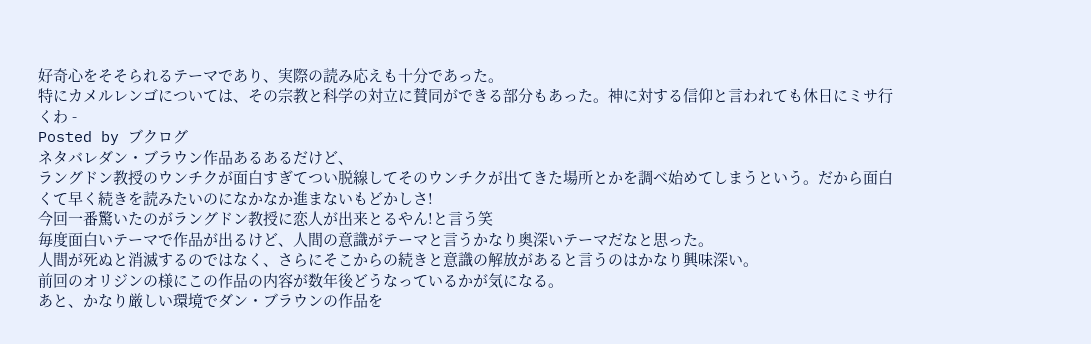好奇心をそそられるテーマであり、実際の読み応えも十分であった。
特にカメルレンゴについては、その宗教と科学の対立に賛同ができる部分もあった。神に対する信仰と言われても休日にミサ行くわ -
Posted by ブクログ
ネタバレダン・ブラウン作品あるあるだけど、
ラングドン教授のウンチクが面白すぎてつい脱線してそのウンチクが出てきた場所とかを調べ始めてしまうという。だから面白くて早く続きを読みたいのになかなか進まないもどかしさ!
今回一番驚いたのがラングドン教授に恋人が出来とるやん!と言う笑
毎度面白いテーマで作品が出るけど、人間の意識がテーマと言うかなり奥深いテーマだなと思った。
人間が死ぬと消滅するのではなく、さらにそこからの続きと意識の解放があると言うのはかなり興味深い。
前回のオリジンの様にこの作品の内容が数年後どうなっているかが気になる。
あと、かなり厳しい環境でダン・ブラウンの作品を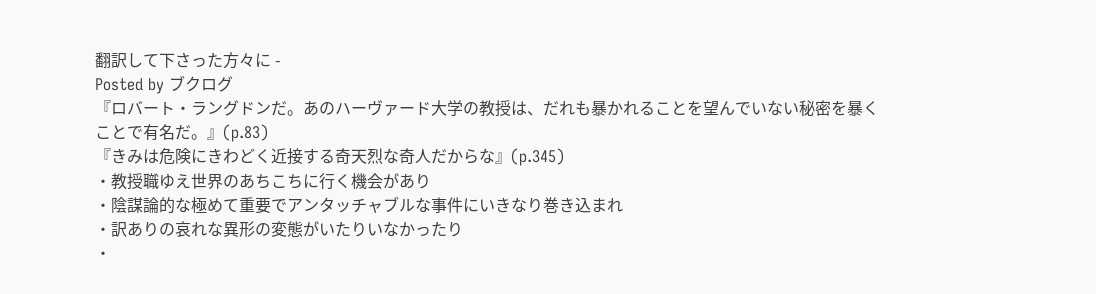翻訳して下さった方々に -
Posted by ブクログ
『ロバート・ラングドンだ。あのハーヴァード大学の教授は、だれも暴かれることを望んでいない秘密を暴くことで有名だ。』(p.83)
『きみは危険にきわどく近接する奇天烈な奇人だからな』(p.345)
・教授職ゆえ世界のあちこちに行く機会があり
・陰謀論的な極めて重要でアンタッチャブルな事件にいきなり巻き込まれ
・訳ありの哀れな異形の変態がいたりいなかったり
・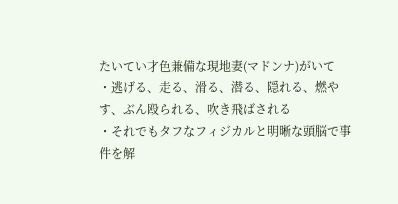たいてい才色兼備な現地妻(マドンナ)がいて
・逃げる、走る、滑る、潜る、隠れる、燃やす、ぶん殴られる、吹き飛ばされる
・それでもタフなフィジカルと明晰な頭脳で事件を解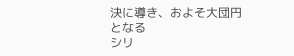決に導き、およそ大団円となる
シリ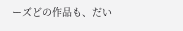ーズどの作品も、だい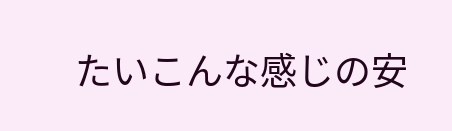たいこんな感じの安